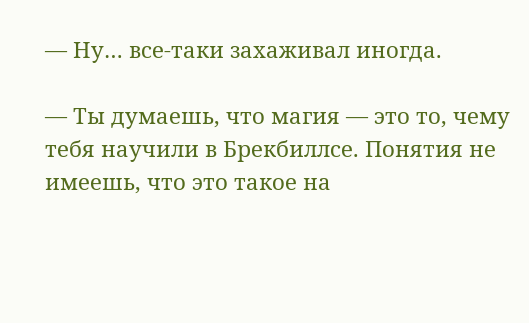— Ну… все-таки захаживал иногда.

— Ты думаешь, что магия — это то, чему тебя научили в Брекбиллсе. Понятия не имеешь, что это такое на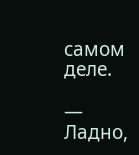самом деле.

— Ладно,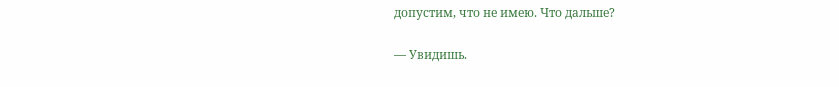допустим, что не имею. Что дальше?

— Увидишь.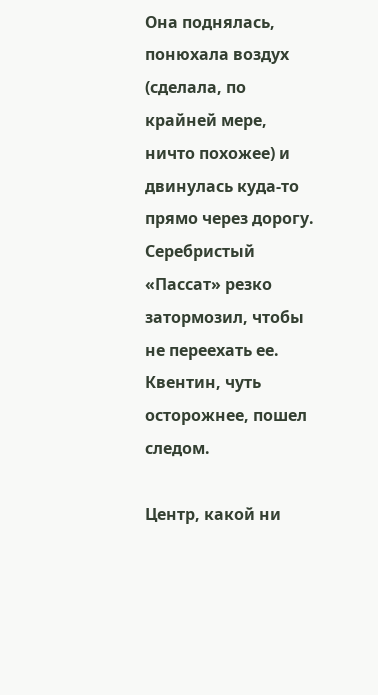Она поднялась, понюхала воздух (сделала, по крайней мере, ничто похожее) и двинулась куда-то прямо через дорогу. Серебристый «Пассат» резко затормозил, чтобы не переехать ее. Квентин, чуть осторожнее, пошел следом.

Центр, какой ни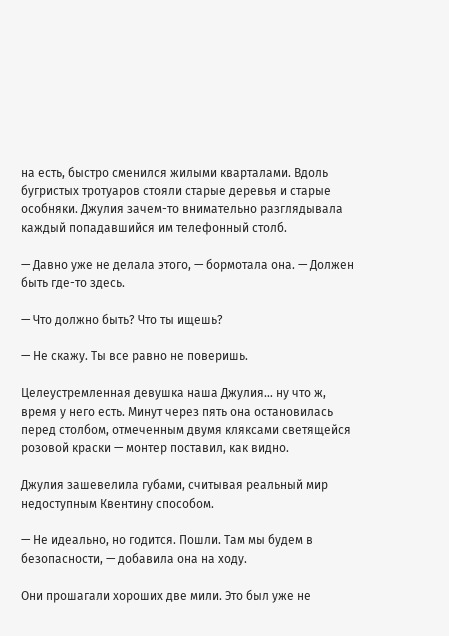на есть, быстро сменился жилыми кварталами. Вдоль бугристых тротуаров стояли старые деревья и старые особняки. Джулия зачем-то внимательно разглядывала каждый попадавшийся им телефонный столб.

— Давно уже не делала этого, — бормотала она. — Должен быть где-то здесь.

— Что должно быть? Что ты ищешь?

— Не скажу. Ты все равно не поверишь.

Целеустремленная девушка наша Джулия… ну что ж, время у него есть. Минут через пять она остановилась перед столбом, отмеченным двумя кляксами светящейся розовой краски — монтер поставил, как видно.

Джулия зашевелила губами, считывая реальный мир недоступным Квентину способом.

— Не идеально, но годится. Пошли. Там мы будем в безопасности, — добавила она на ходу.

Они прошагали хороших две мили. Это был уже не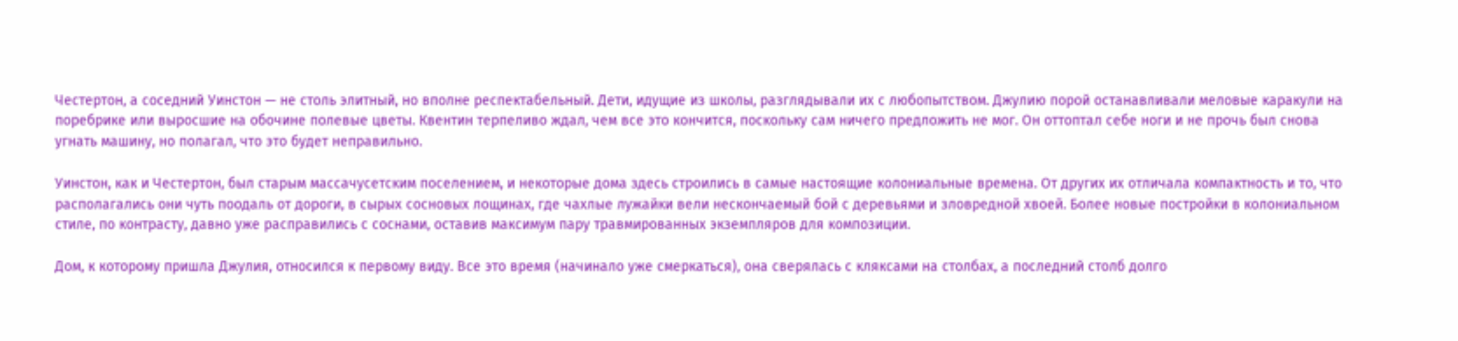Честертон, а соседний Уинстон — не столь элитный, но вполне респектабельный. Дети, идущие из школы, разглядывали их с любопытством. Джулию порой останавливали меловые каракули на поребрике или выросшие на обочине полевые цветы. Квентин терпеливо ждал, чем все это кончится, поскольку сам ничего предложить не мог. Он оттоптал себе ноги и не прочь был снова угнать машину, но полагал, что это будет неправильно.

Уинстон, как и Честертон, был старым массачусетским поселением, и некоторые дома здесь строились в самые настоящие колониальные времена. От других их отличала компактность и то, что располагались они чуть поодаль от дороги, в сырых сосновых лощинах, где чахлые лужайки вели нескончаемый бой с деревьями и зловредной хвоей. Более новые постройки в колониальном стиле, по контрасту, давно уже расправились с соснами, оставив максимум пару травмированных экземпляров для композиции.

Дом, к которому пришла Джулия, относился к первому виду. Все это время (начинало уже смеркаться), она сверялась с кляксами на столбах, а последний столб долго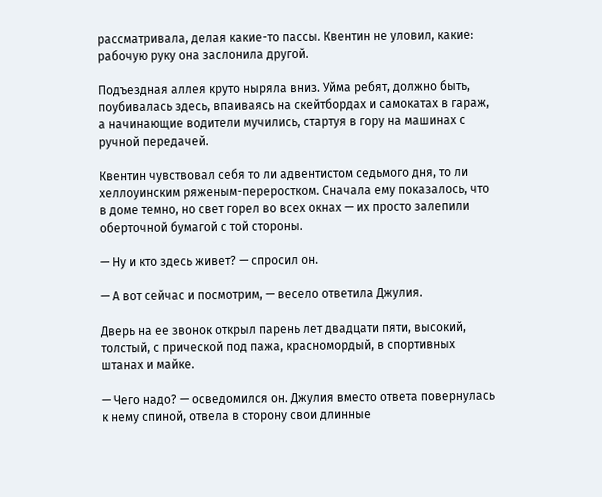рассматривала, делая какие-то пассы. Квентин не уловил, какие: рабочую руку она заслонила другой.

Подъездная аллея круто ныряла вниз. Уйма ребят, должно быть, поубивалась здесь, впаиваясь на скейтбордах и самокатах в гараж, а начинающие водители мучились, стартуя в гору на машинах с ручной передачей.

Квентин чувствовал себя то ли адвентистом седьмого дня, то ли хеллоуинским ряженым-переростком. Сначала ему показалось, что в доме темно, но свет горел во всех окнах — их просто залепили оберточной бумагой с той стороны.

— Ну и кто здесь живет? — спросил он.

— А вот сейчас и посмотрим, — весело ответила Джулия.

Дверь на ее звонок открыл парень лет двадцати пяти, высокий, толстый, с прической под пажа, красномордый, в спортивных штанах и майке.

— Чего надо? — осведомился он. Джулия вместо ответа повернулась к нему спиной, отвела в сторону свои длинные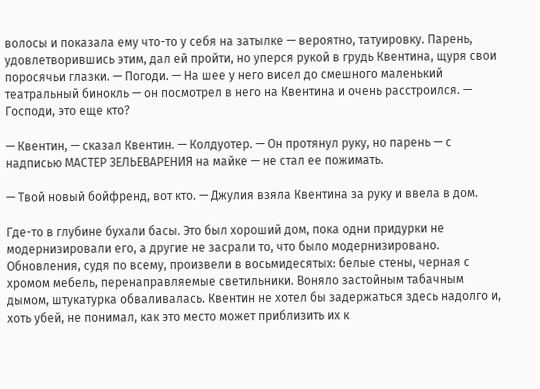волосы и показала ему что-то у себя на затылке — вероятно, татуировку. Парень, удовлетворившись этим, дал ей пройти, но уперся рукой в грудь Квентина, щуря свои поросячьи глазки. — Погоди. — На шее у него висел до смешного маленький театральный бинокль — он посмотрел в него на Квентина и очень расстроился. — Господи, это еще кто?

— Квентин, — сказал Квентин. — Колдуотер. — Он протянул руку, но парень — с надписью МАСТЕР ЗЕЛЬЕВАРЕНИЯ на майке — не стал ее пожимать.

— Твой новый бойфренд, вот кто. — Джулия взяла Квентина за руку и ввела в дом.

Где-то в глубине бухали басы. Это был хороший дом, пока одни придурки не модернизировали его, а другие не засрали то, что было модернизировано. Обновления, судя по всему, произвели в восьмидесятых: белые стены, черная с хромом мебель, перенаправляемые светильники. Воняло застойным табачным дымом, штукатурка обваливалась. Квентин не хотел бы задержаться здесь надолго и, хоть убей, не понимал, как это место может приблизить их к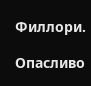Филлори.

Опасливо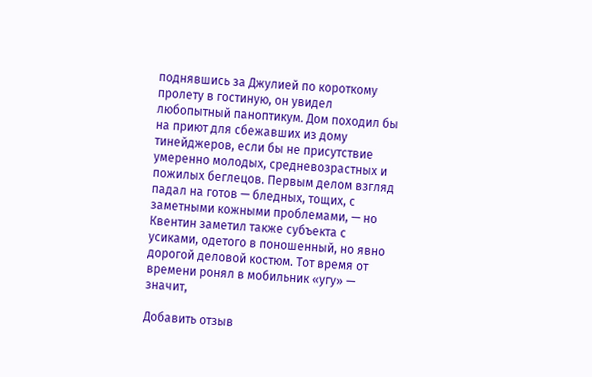поднявшись за Джулией по короткому пролету в гостиную, он увидел любопытный паноптикум. Дом походил бы на приют для сбежавших из дому тинейджеров, если бы не присутствие умеренно молодых, средневозрастных и пожилых беглецов. Первым делом взгляд падал на готов — бледных, тощих, с заметными кожными проблемами, — но Квентин заметил также субъекта с усиками, одетого в поношенный, но явно дорогой деловой костюм. Тот время от времени ронял в мобильник «угу» — значит,

Добавить отзыв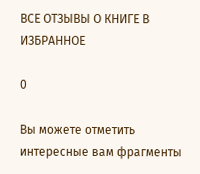ВСЕ ОТЗЫВЫ О КНИГЕ В ИЗБРАННОЕ

0

Вы можете отметить интересные вам фрагменты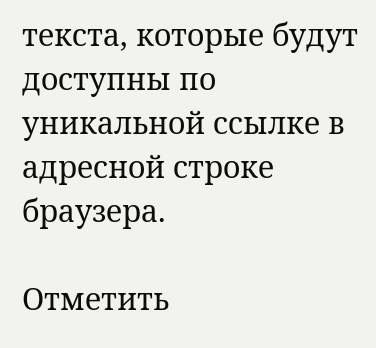текста, которые будут доступны по уникальной ссылке в адресной строке браузера.

Отметить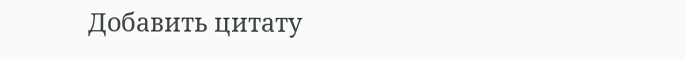Добавить цитату